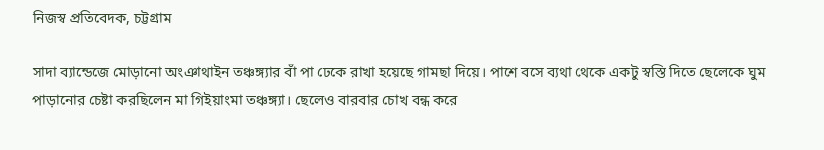নিজস্ব প্রতিবেদক, চট্টগ্রাম

সাদা ব্যান্ডেজে মোড়ানো অংঞাথাইন তঞ্চঙ্গ্যার বাঁ পা ঢেকে রাখা হয়েছে গামছা দিয়ে। পাশে বসে ব্যথা থেকে একটু স্বস্তি দিতে ছেলেকে ঘুম পাড়ানোর চেষ্টা করছিলেন মা গিইয়াংমা তঞ্চঙ্গ্যা। ছেলেও বারবার চোখ বন্ধ করে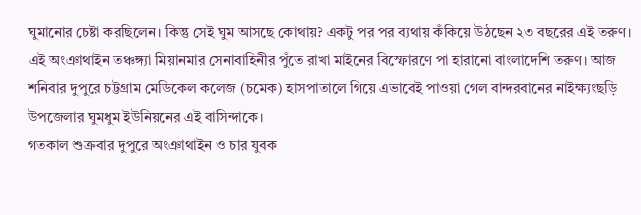ঘুমানোর চেষ্টা করছিলেন। কিন্তু সেই ঘুম আসছে কোথায়? একটু পর পর ব্যথায় কঁকিয়ে উঠছেন ২৩ বছরের এই তরুণ।
এই অংঞাথাইন তঞ্চঙ্গ্যা মিয়ানমার সেনাবাহিনীর পুঁতে রাখা মাইনের বিস্ফোরণে পা হারানো বাংলাদেশি তরুণ। আজ শনিবার দুপুরে চট্টগ্রাম মেডিকেল কলেজ (চমেক) হাসপাতালে গিয়ে এভাবেই পাওয়া গেল বান্দরবানের নাইক্ষ্যংছড়ি উপজেলার ঘুমধুম ইউনিয়নের এই বাসিন্দাকে।
গতকাল শুক্রবার দুপুরে অংঞাথাইন ও চার যুবক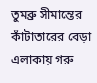তুমব্রু সীমান্তের কাঁটাতারের বেড়া এলাকায় গরু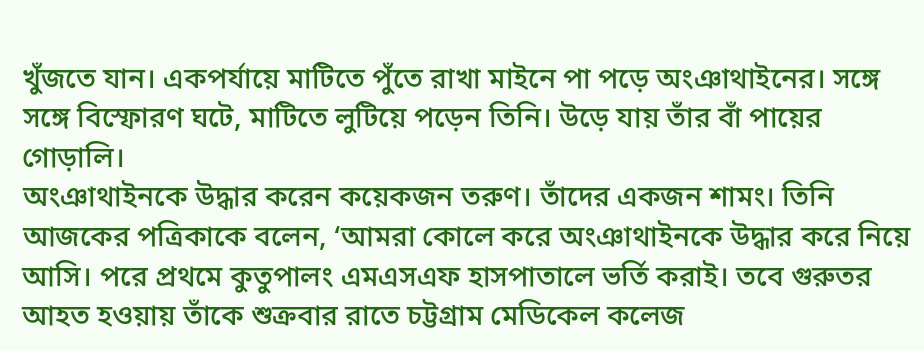খুঁজতে যান। একপর্যায়ে মাটিতে পুঁতে রাখা মাইনে পা পড়ে অংঞাথাইনের। সঙ্গে সঙ্গে বিস্ফোরণ ঘটে, মাটিতে লুটিয়ে পড়েন তিনি। উড়ে যায় তাঁর বাঁ পায়ের গোড়ালি।
অংঞাথাইনকে উদ্ধার করেন কয়েকজন তরুণ। তাঁদের একজন শামং। তিনি আজকের পত্রিকাকে বলেন, ‘আমরা কোলে করে অংঞাথাইনকে উদ্ধার করে নিয়ে আসি। পরে প্রথমে কুতুপালং এমএসএফ হাসপাতালে ভর্তি করাই। তবে গুরুতর আহত হওয়ায় তাঁকে শুক্রবার রাতে চট্টগ্রাম মেডিকেল কলেজ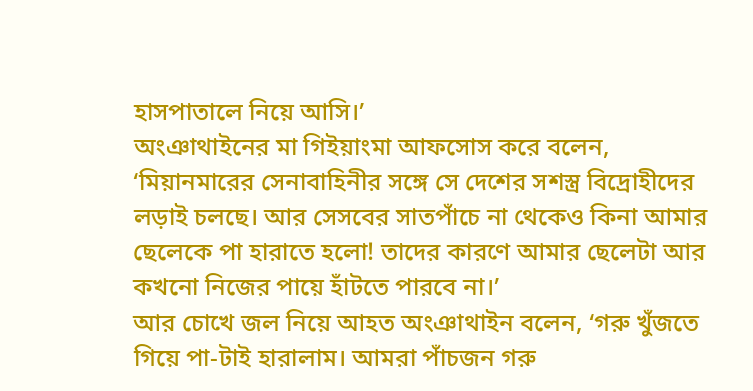হাসপাতালে নিয়ে আসি।’
অংঞাথাইনের মা গিইয়াংমা আফসোস করে বলেন, ‘মিয়ানমারের সেনাবাহিনীর সঙ্গে সে দেশের সশস্ত্র বিদ্রোহীদের লড়াই চলছে। আর সেসবের সাতপাঁচে না থেকেও কিনা আমার ছেলেকে পা হারাতে হলো! তাদের কারণে আমার ছেলেটা আর কখনো নিজের পায়ে হাঁটতে পারবে না।’
আর চোখে জল নিয়ে আহত অংঞাথাইন বলেন, ‘গরু খুঁজতে গিয়ে পা-টাই হারালাম। আমরা পাঁচজন গরু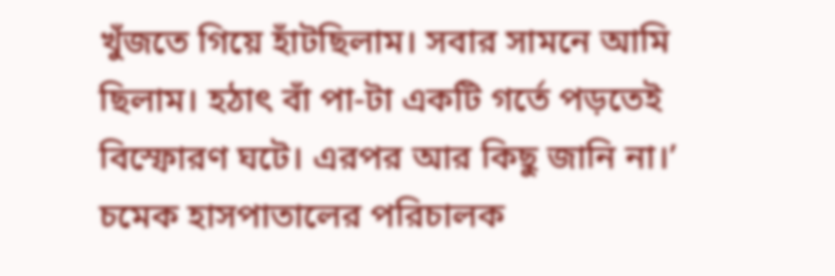খুঁজতে গিয়ে হাঁটছিলাম। সবার সামনে আমি ছিলাম। হঠাৎ বাঁ পা-টা একটি গর্তে পড়তেই বিস্ফোরণ ঘটে। এরপর আর কিছু জানি না।’
চমেক হাসপাতালের পরিচালক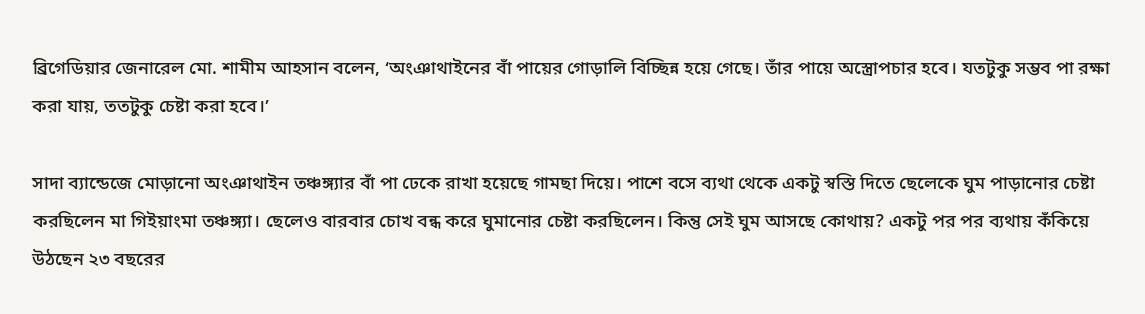ব্রিগেডিয়ার জেনারেল মো. শামীম আহসান বলেন, ‘অংঞাথাইনের বাঁ পায়ের গোড়ালি বিচ্ছিন্ন হয়ে গেছে। তাঁর পায়ে অস্ত্রোপচার হবে। যতটুকু সম্ভব পা রক্ষা করা যায়, ততটুকু চেষ্টা করা হবে।’

সাদা ব্যান্ডেজে মোড়ানো অংঞাথাইন তঞ্চঙ্গ্যার বাঁ পা ঢেকে রাখা হয়েছে গামছা দিয়ে। পাশে বসে ব্যথা থেকে একটু স্বস্তি দিতে ছেলেকে ঘুম পাড়ানোর চেষ্টা করছিলেন মা গিইয়াংমা তঞ্চঙ্গ্যা। ছেলেও বারবার চোখ বন্ধ করে ঘুমানোর চেষ্টা করছিলেন। কিন্তু সেই ঘুম আসছে কোথায়? একটু পর পর ব্যথায় কঁকিয়ে উঠছেন ২৩ বছরের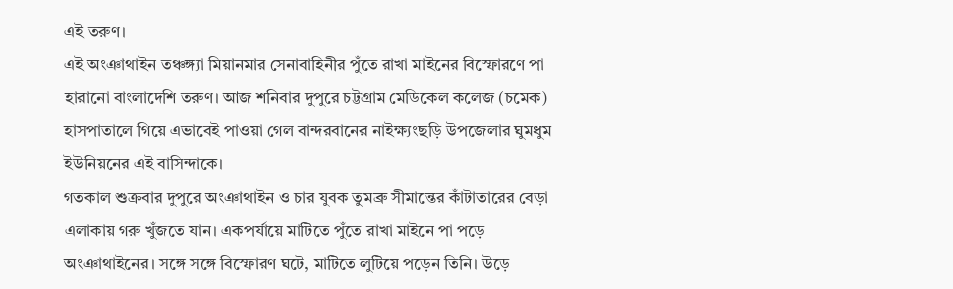এই তরুণ।
এই অংঞাথাইন তঞ্চঙ্গ্যা মিয়ানমার সেনাবাহিনীর পুঁতে রাখা মাইনের বিস্ফোরণে পা হারানো বাংলাদেশি তরুণ। আজ শনিবার দুপুরে চট্টগ্রাম মেডিকেল কলেজ (চমেক) হাসপাতালে গিয়ে এভাবেই পাওয়া গেল বান্দরবানের নাইক্ষ্যংছড়ি উপজেলার ঘুমধুম ইউনিয়নের এই বাসিন্দাকে।
গতকাল শুক্রবার দুপুরে অংঞাথাইন ও চার যুবক তুমব্রু সীমান্তের কাঁটাতারের বেড়া এলাকায় গরু খুঁজতে যান। একপর্যায়ে মাটিতে পুঁতে রাখা মাইনে পা পড়ে অংঞাথাইনের। সঙ্গে সঙ্গে বিস্ফোরণ ঘটে, মাটিতে লুটিয়ে পড়েন তিনি। উড়ে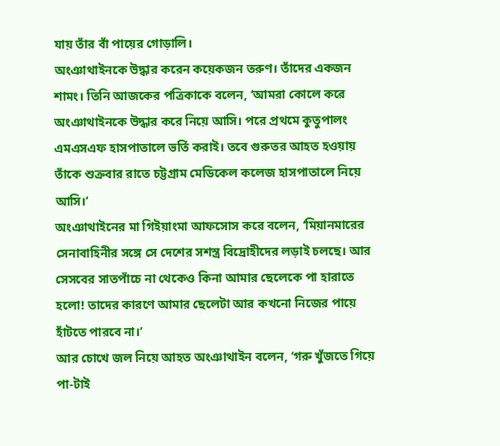যায় তাঁর বাঁ পায়ের গোড়ালি।
অংঞাথাইনকে উদ্ধার করেন কয়েকজন তরুণ। তাঁদের একজন শামং। তিনি আজকের পত্রিকাকে বলেন, ‘আমরা কোলে করে অংঞাথাইনকে উদ্ধার করে নিয়ে আসি। পরে প্রথমে কুতুপালং এমএসএফ হাসপাতালে ভর্তি করাই। তবে গুরুতর আহত হওয়ায় তাঁকে শুক্রবার রাতে চট্টগ্রাম মেডিকেল কলেজ হাসপাতালে নিয়ে আসি।’
অংঞাথাইনের মা গিইয়াংমা আফসোস করে বলেন, ‘মিয়ানমারের সেনাবাহিনীর সঙ্গে সে দেশের সশস্ত্র বিদ্রোহীদের লড়াই চলছে। আর সেসবের সাতপাঁচে না থেকেও কিনা আমার ছেলেকে পা হারাতে হলো! তাদের কারণে আমার ছেলেটা আর কখনো নিজের পায়ে হাঁটতে পারবে না।’
আর চোখে জল নিয়ে আহত অংঞাথাইন বলেন, ‘গরু খুঁজতে গিয়ে পা-টাই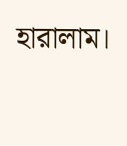হারালাম।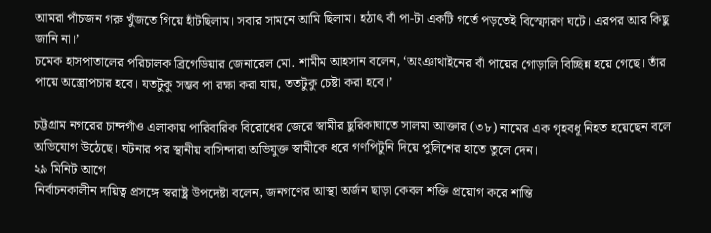আমরা পাঁচজন গরু খুঁজতে গিয়ে হাঁটছিলাম। সবার সামনে আমি ছিলাম। হঠাৎ বাঁ পা-টা একটি গর্তে পড়তেই বিস্ফোরণ ঘটে। এরপর আর কিছু জানি না।’
চমেক হাসপাতালের পরিচালক ব্রিগেডিয়ার জেনারেল মো. শামীম আহসান বলেন, ‘অংঞাথাইনের বাঁ পায়ের গোড়ালি বিচ্ছিন্ন হয়ে গেছে। তাঁর পায়ে অস্ত্রোপচার হবে। যতটুকু সম্ভব পা রক্ষা করা যায়, ততটুকু চেষ্টা করা হবে।’

চট্টগ্রাম নগরের চান্দগাঁও এলাকায় পারিবারিক বিরোধের জেরে স্বামীর ছুরিকাঘাতে সালমা আক্তার (৩৮) নামের এক গৃহবধূ নিহত হয়েছেন বলে অভিযোগ উঠেছে। ঘটনার পর স্থানীয় বাসিন্দারা অভিযুক্ত স্বামীকে ধরে গণপিটুনি দিয়ে পুলিশের হাতে তুলে দেন।
২৯ মিনিট আগে
নির্বাচনকালীন দায়িত্ব প্রসঙ্গে স্বরাষ্ট্র উপদেষ্টা বলেন, জনগণের আস্থা অর্জন ছাড়া কেবল শক্তি প্রয়োগ করে শান্তি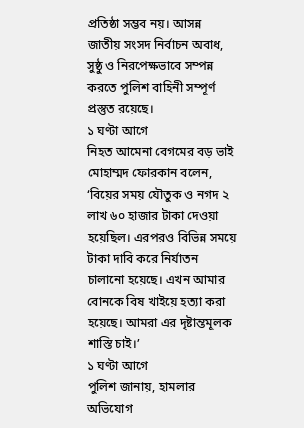প্রতিষ্ঠা সম্ভব নয়। আসন্ন জাতীয় সংসদ নির্বাচন অবাধ, সুষ্ঠু ও নিরপেক্ষভাবে সম্পন্ন করতে পুলিশ বাহিনী সম্পূর্ণ প্রস্তুত রয়েছে।
১ ঘণ্টা আগে
নিহত আমেনা বেগমের বড় ভাই মোহাম্মদ ফোরকান বলেন, ‘বিয়ের সময় যৌতুক ও নগদ ২ লাখ ৬০ হাজার টাকা দেওয়া হয়েছিল। এরপরও বিভিন্ন সময়ে টাকা দাবি করে নির্যাতন চালানো হয়েছে। এখন আমার বোনকে বিষ খাইয়ে হত্যা করা হয়েছে। আমরা এর দৃষ্টান্তমূলক শাস্তি চাই।’
১ ঘণ্টা আগে
পুলিশ জানায়, হামলার অভিযোগ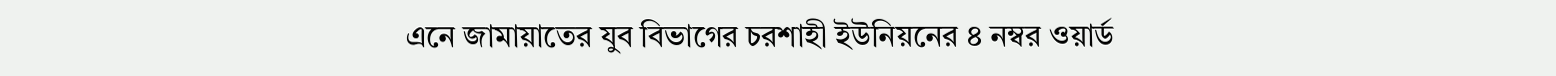এনে জামায়াতের যুব বিভাগের চরশাহী ইউনিয়নের ৪ নম্বর ওয়ার্ড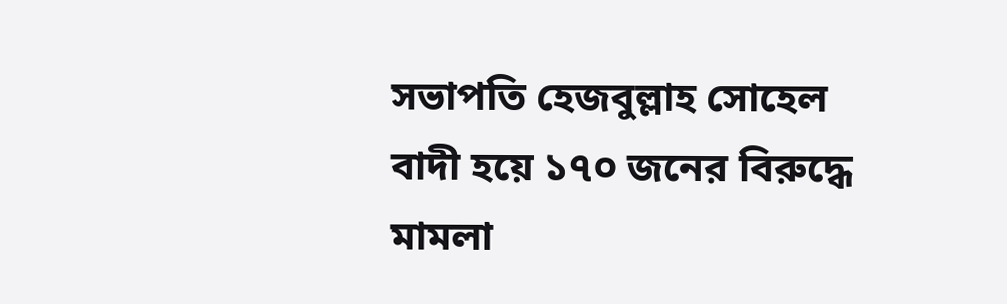সভাপতি হেজবুল্লাহ সোহেল বাদী হয়ে ১৭০ জনের বিরুদ্ধে মামলা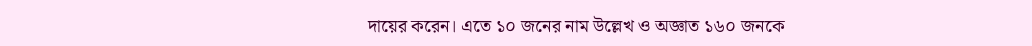দায়ের করেন। এতে ১০ জনের নাম উল্লেখ ও অজ্ঞাত ১৬০ জনকে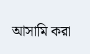আসামি করা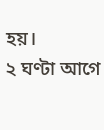হয়।
২ ঘণ্টা আগে